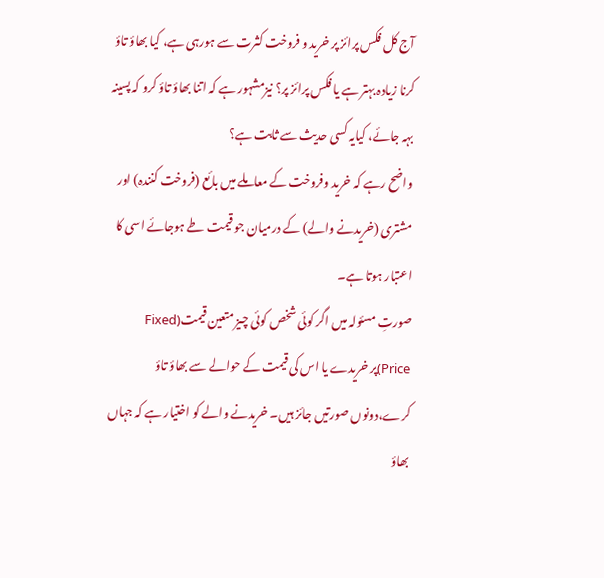آج کل فکس پرائز پر خرید و فروخت کثرت سے ہورہی ہے، کیا بھاؤ تاؤ کرنا زیادہ بہتر ہے یا فکس پرائز پر؟ نیزمشہور ہے کہ اتنا بھاؤ تاؤ کرو کہ پسینہ بہہ جائے، کیایہ کسی حدیث سے ثابت ہے؟
واضح رہے کہ خرید وفروخت کے معاملے میں بائع (فروخت کنندہ) اور مشتری (خریدنے والے) کے درمیان جو قیمت طے ہوجائے اسی کا اعتبار ہوتا ہے۔
صورتِ مسئولہ میں اگر کوئی شخص کوئی چیز متعین قیمت(Fixed Price)پر خریدے یا اس کی قیمت کے حوالے سے بھاؤ تاؤ کرے،دونوں صورتیں جائز ہیں۔ خریدنے والے کو اختیار ہے کہ جہاں بھاؤ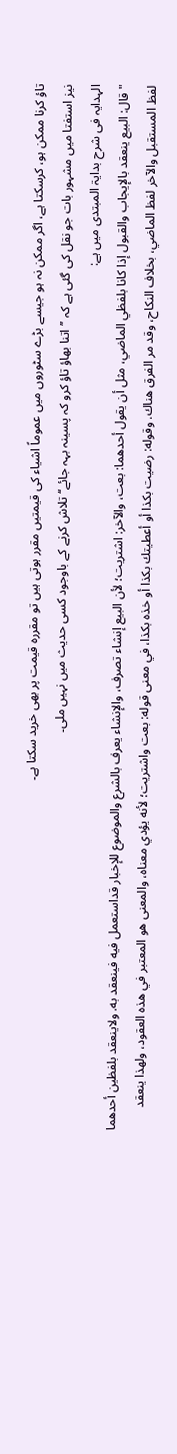تاؤ کرنا ممکن ہو، کرسکتا ہے، اگر ممکن نہ ہو جیسے بڑے سٹوروں میں عموماً اشیاء کی قیمتیں مقرر ہوتی ہیں تو مقررہ قیمت پر بھی خرید سکتا ہے۔
نیز استفتا میں مشہور بات جو نقل کی گئی ہے کہ ’’اتنا بھاؤ تاؤ کرو کہ پسینہ بہہ جائے‘‘ تلاش کرنے کے باوجود کسی حدیث میں نہیں ملی۔
الہدایہ فی شرح بدایۃ المبتدی میں ہے:
"قال: البيع ينعقد بالإيجاب والقبول إذا كانا بلفظي الماضي، مثل أن يقول أحدهما: بعت، والآخر: اشتريت؛ لأن البيع إنشاء تصرف، والإنشاء يعرف بالشرع والموضوع للإخبار قداستعمل فيه فينعقد به. ولاينعقد بلفظين أحدهما لفظ المستقبل والآخر لفظ الماضي، بخلاف النكاح، وقد مر الفرق هناك. وقوله: رضيت بكذا أو أعطيتك بكذا أو خذه بكذا، في معنى قوله: بعت واشتريت؛ لأنه يؤدي معناه، والمعنى هو المعتبر في هذه العقود، ولهذا ينعقد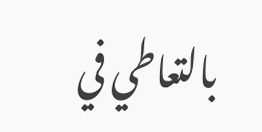بالتعاطي في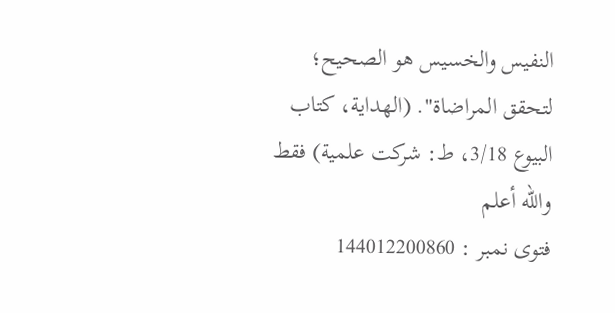النفيس والخسيس هو الصحيح؛ لتحقق المراضاة". (الهداية، كتاب البيوع 3/18، ط: شركت علمية) فقط والله أعلم
فتوی نمبر : 144012200860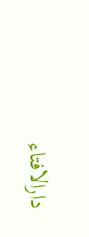دارالافتاء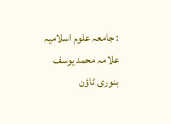: جامعہ علوم اسلامیہ علامہ محمد یوسف بنوری ٹاؤن